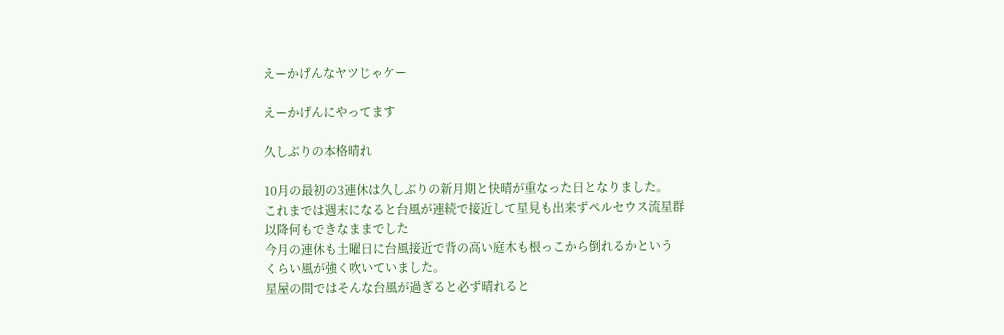えーかげんなヤツじゃケー

えーかげんにやってます

久しぶりの本格晴れ

10月の最初の3連休は久しぶりの新月期と快晴が重なった日となりました。
これまでは週末になると台風が連続で接近して星見も出来ずペルセウス流星群
以降何もできなままでした
今月の連休も土曜日に台風接近で背の高い庭木も根っこから倒れるかという
くらい風が強く吹いていました。
星屋の間ではそんな台風が過ぎると必ず晴れると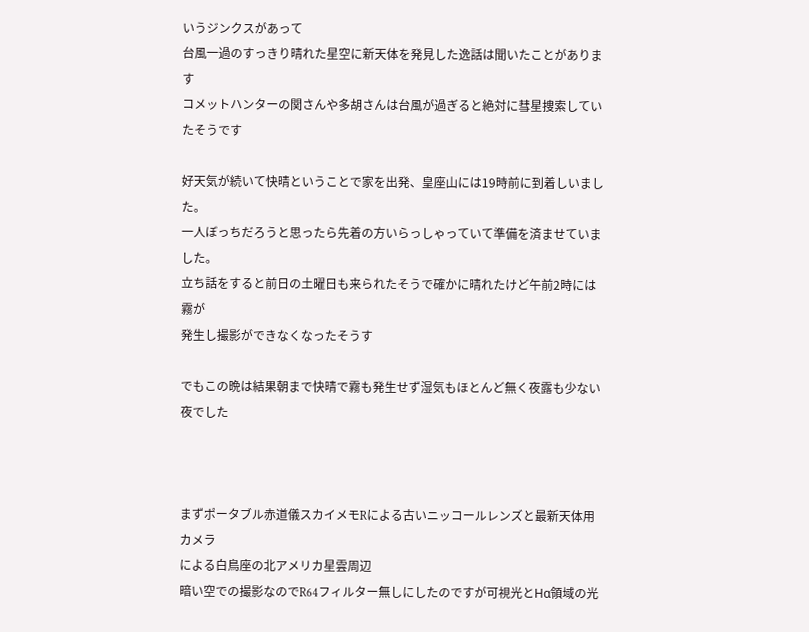いうジンクスがあって
台風一過のすっきり晴れた星空に新天体を発見した逸話は聞いたことがあります
コメットハンターの関さんや多胡さんは台風が過ぎると絶対に彗星捜索していたそうです

好天気が続いて快晴ということで家を出発、皇座山には19時前に到着しいました。
一人ぼっちだろうと思ったら先着の方いらっしゃっていて準備を済ませていました。
立ち話をすると前日の土曜日も来られたそうで確かに晴れたけど午前2時には霧が
発生し撮影ができなくなったそうす

でもこの晩は結果朝まで快晴で霧も発生せず湿気もほとんど無く夜露も少ない夜でした



まずポータブル赤道儀スカイメモRによる古いニッコールレンズと最新天体用カメラ
による白鳥座の北アメリカ星雲周辺
暗い空での撮影なのでR64フィルター無しにしたのですが可視光とHα領域の光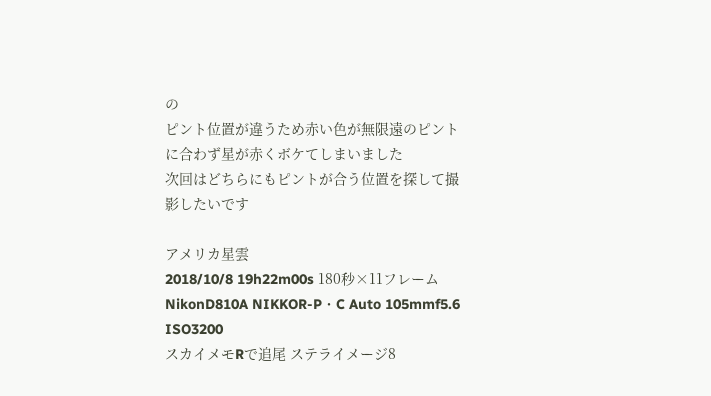の
ピント位置が違うため赤い色が無限遠のピントに合わず星が赤くボケてしまいました
次回はどちらにもピントが合う位置を探して撮影したいです

アメリカ星雲
2018/10/8 19h22m00s 180秒×11フレーム
NikonD810A NIKKOR-P・C Auto 105mmf5.6 ISO3200
スカイメモRで追尾 ステライメージ8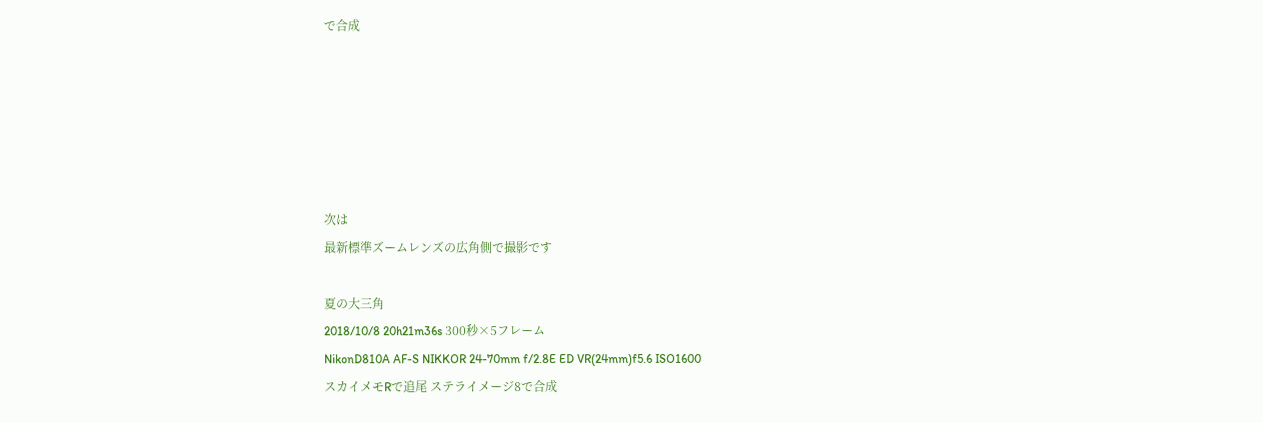で合成






次は
最新標準ズームレンズの広角側で撮影です

夏の大三角
2018/10/8 20h21m36s 300秒×5フレーム
NikonD810A AF-S NIKKOR 24-70mm f/2.8E ED VR(24mm)f5.6 ISO1600
スカイメモRで追尾 ステライメージ8で合成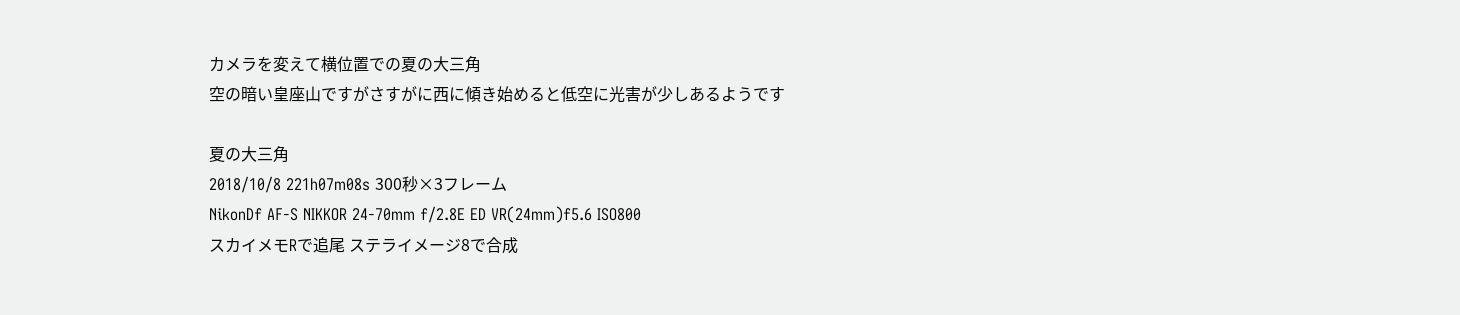カメラを変えて横位置での夏の大三角
空の暗い皇座山ですがさすがに西に傾き始めると低空に光害が少しあるようです

夏の大三角
2018/10/8 221h07m08s 300秒×3フレーム
NikonDf AF-S NIKKOR 24-70mm f/2.8E ED VR(24mm)f5.6 ISO800
スカイメモRで追尾 ステライメージ8で合成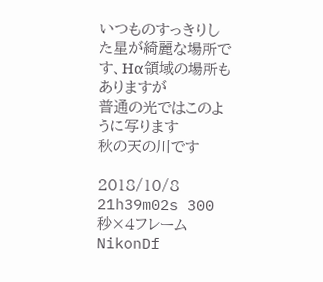いつものすっきりした星が綺麗な場所です、Hα領域の場所もありますが
普通の光ではこのように写ります
秋の天の川です

2018/10/8 21h39m02s 300秒×4フレーム
NikonDf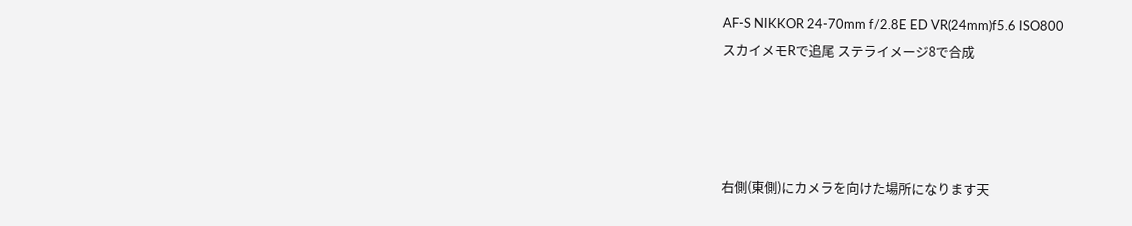AF-S NIKKOR 24-70mm f/2.8E ED VR(24mm)f5.6 ISO800
スカイメモRで追尾 ステライメージ8で合成




右側(東側)にカメラを向けた場所になります天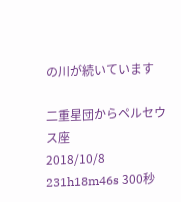の川が続いています

二重星団からペルセウス座
2018/10/8 231h18m46s 300秒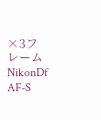×3フレーム
NikonDf AF-S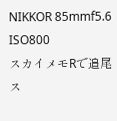NIKKOR 85mmf5.6 ISO800
スカイメモRで追尾 ス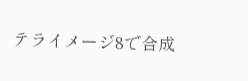テライメージ8で合成